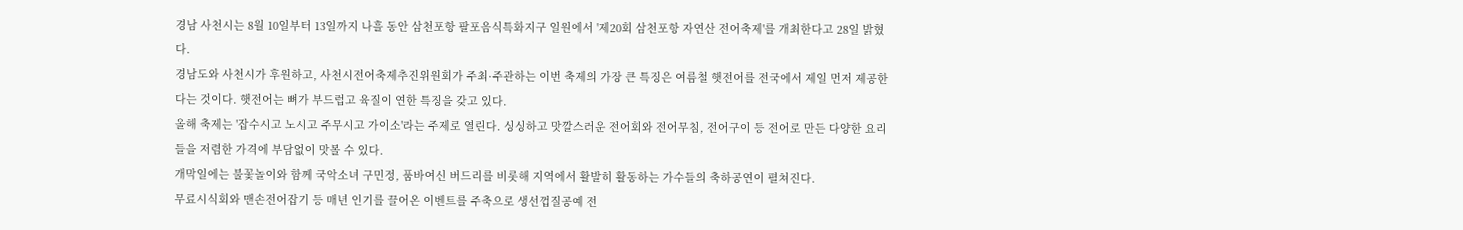경남 사천시는 8월 10일부터 13일까지 나흘 동안 삼천포항 팔포음식특화지구 일원에서 '제20회 삼천포항 자연산 전어축제'를 개최한다고 28일 밝혔다.
경남도와 사천시가 후원하고, 사천시전어축제추진위원회가 주최·주관하는 이번 축제의 가장 큰 특징은 여름철 햇전어를 전국에서 제일 먼저 제공한다는 것이다. 햇전어는 뼈가 부드럽고 육질이 연한 특징을 갖고 있다.
올해 축제는 '잡수시고 노시고 주무시고 가이소'라는 주제로 열린다. 싱싱하고 맛깔스러운 전어회와 전어무침, 전어구이 등 전어로 만든 다양한 요리들을 저렴한 가격에 부담없이 맛볼 수 있다.
개막일에는 불꽃놀이와 함께 국악소녀 구민정, 품바여신 버드리를 비롯해 지역에서 활발히 활동하는 가수들의 축하공연이 펼쳐진다.
무료시식회와 맨손전어잡기 등 매년 인기를 끌어온 이벤트를 주축으로 생선껍질공예 전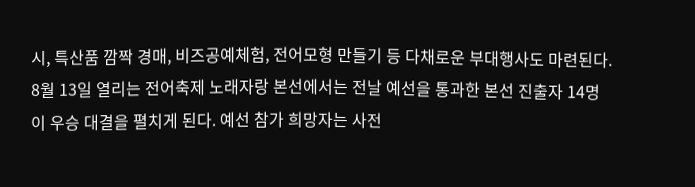시, 특산품 깜짝 경매, 비즈공예체험, 전어모형 만들기 등 다채로운 부대행사도 마련된다.
8월 13일 열리는 전어축제 노래자랑 본선에서는 전날 예선을 통과한 본선 진출자 14명이 우승 대결을 펼치게 된다. 예선 참가 희망자는 사전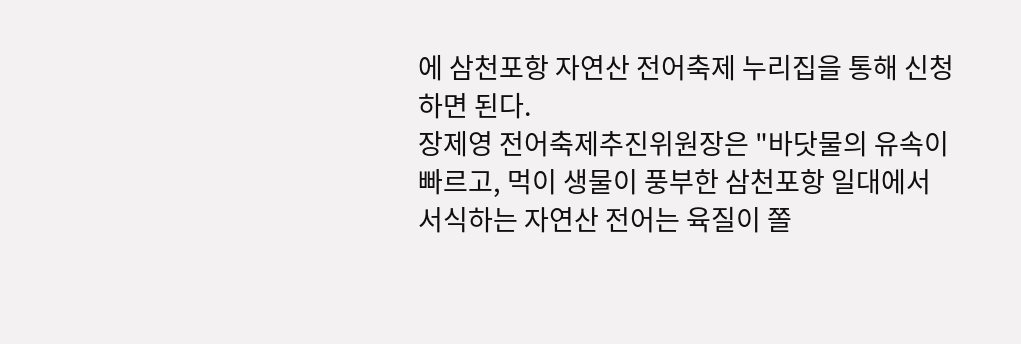에 삼천포항 자연산 전어축제 누리집을 통해 신청하면 된다.
장제영 전어축제추진위원장은 "바닷물의 유속이 빠르고, 먹이 생물이 풍부한 삼천포항 일대에서 서식하는 자연산 전어는 육질이 쫄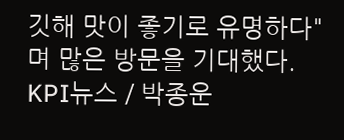깃해 맛이 좋기로 유명하다"며 많은 방문을 기대했다.
KPI뉴스 / 박종운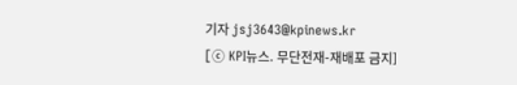기자 jsj3643@kpinews.kr
[ⓒ KPI뉴스. 무단전재-재배포 금지]